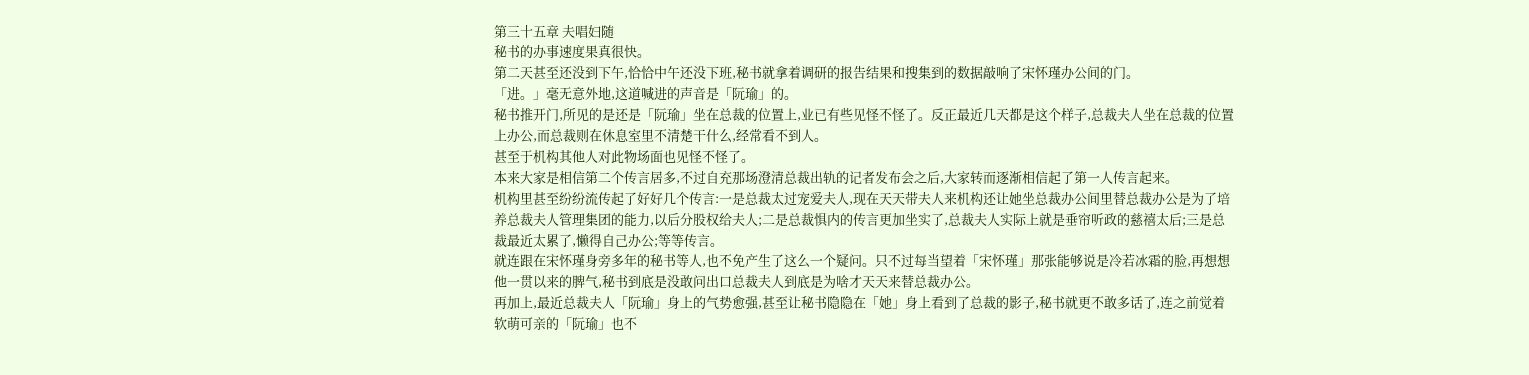第三十五章 夫唱妇随
秘书的办事速度果真很快。
第二天甚至还没到下午,恰恰中午还没下班,秘书就拿着调研的报告结果和搜集到的数据敲响了宋怀瑾办公间的门。
「进。」毫无意外地,这道喊进的声音是「阮瑜」的。
秘书推开门,所见的是还是「阮瑜」坐在总裁的位置上,业已有些见怪不怪了。反正最近几天都是这个样子,总裁夫人坐在总裁的位置上办公,而总裁则在休息室里不清楚干什么,经常看不到人。
甚至于机构其他人对此物场面也见怪不怪了。
本来大家是相信第二个传言居多,不过自充那场澄清总裁出轨的记者发布会之后,大家转而逐渐相信起了第一人传言起来。
机构里甚至纷纷流传起了好好几个传言:一是总裁太过宠爱夫人,现在天天带夫人来机构还让她坐总裁办公间里替总裁办公是为了培养总裁夫人管理集团的能力,以后分股权给夫人;二是总裁惧内的传言更加坐实了,总裁夫人实际上就是垂帘听政的慈禧太后;三是总裁最近太累了,懒得自己办公;等等传言。
就连跟在宋怀瑾身旁多年的秘书等人,也不免产生了这么一个疑问。只不过每当望着「宋怀瑾」那张能够说是冷若冰霜的脸,再想想他一贯以来的脾气,秘书到底是没敢问出口总裁夫人到底是为啥才天天来替总裁办公。
再加上,最近总裁夫人「阮瑜」身上的气势愈强,甚至让秘书隐隐在「她」身上看到了总裁的影子,秘书就更不敢多话了,连之前觉着软萌可亲的「阮瑜」也不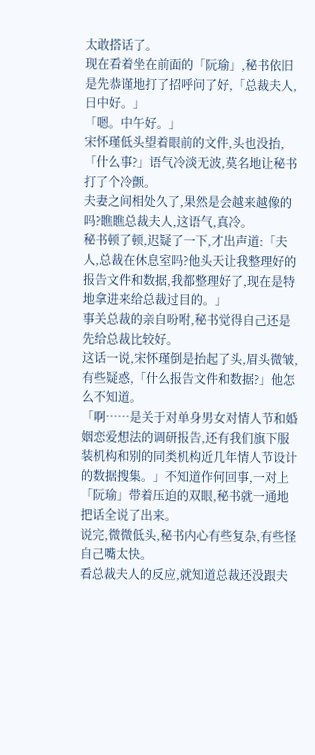太敢搭话了。
现在看着坐在前面的「阮瑜」,秘书依旧是先恭谨地打了招呼问了好,「总裁夫人,日中好。」
「嗯。中午好。」
宋怀瑾低头望着眼前的文件,头也没抬,「什么事?」语气冷淡无波,莫名地让秘书打了个冷颤。
夫妻之间相处久了,果然是会越来越像的吗?瞧瞧总裁夫人,这语气,真冷。
秘书顿了顿,迟疑了一下,才出声道:「夫人,总裁在休息室吗?他头天让我整理好的报告文件和数据,我都整理好了,现在是特地拿进来给总裁过目的。」
事关总裁的亲自吩咐,秘书觉得自己还是先给总裁比较好。
这话一说,宋怀瑾倒是抬起了头,眉头微皱,有些疑惑,「什么报告文件和数据?」他怎么不知道。
「啊……是关于对单身男女对情人节和婚姻恋爱想法的调研报告,还有我们旗下服装机构和别的同类机构近几年情人节设计的数据搜集。」不知道作何回事,一对上「阮瑜」带着压迫的双眼,秘书就一通地把话全说了出来。
说完,微微低头,秘书内心有些复杂,有些怪自己嘴太快。
看总裁夫人的反应,就知道总裁还没跟夫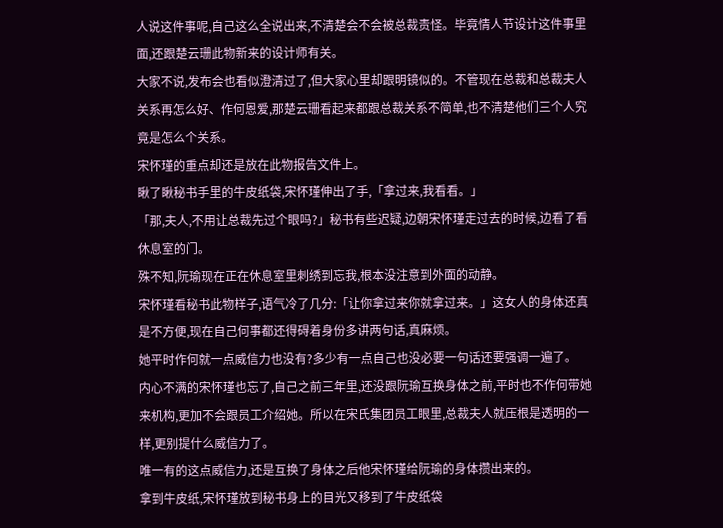人说这件事呢,自己这么全说出来,不清楚会不会被总裁责怪。毕竟情人节设计这件事里面,还跟楚云珊此物新来的设计师有关。
大家不说,发布会也看似澄清过了,但大家心里却跟明镜似的。不管现在总裁和总裁夫人关系再怎么好、作何恩爱,那楚云珊看起来都跟总裁关系不简单,也不清楚他们三个人究竟是怎么个关系。
宋怀瑾的重点却还是放在此物报告文件上。
瞅了瞅秘书手里的牛皮纸袋,宋怀瑾伸出了手,「拿过来,我看看。」
「那,夫人,不用让总裁先过个眼吗?」秘书有些迟疑,边朝宋怀瑾走过去的时候,边看了看休息室的门。
殊不知,阮瑜现在正在休息室里刺绣到忘我,根本没注意到外面的动静。
宋怀瑾看秘书此物样子,语气冷了几分:「让你拿过来你就拿过来。」这女人的身体还真是不方便,现在自己何事都还得碍着身份多讲两句话,真麻烦。
她平时作何就一点威信力也没有?多少有一点自己也没必要一句话还要强调一遍了。
内心不满的宋怀瑾也忘了,自己之前三年里,还没跟阮瑜互换身体之前,平时也不作何带她来机构,更加不会跟员工介绍她。所以在宋氏集团员工眼里,总裁夫人就压根是透明的一样,更别提什么威信力了。
唯一有的这点威信力,还是互换了身体之后他宋怀瑾给阮瑜的身体攒出来的。
拿到牛皮纸,宋怀瑾放到秘书身上的目光又移到了牛皮纸袋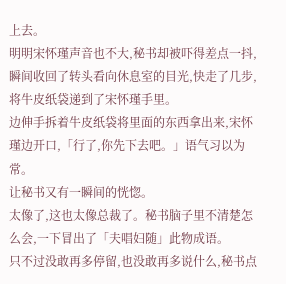上去。
明明宋怀瑾声音也不大,秘书却被吓得差点一抖,瞬间收回了转头看向休息室的目光,快走了几步,将牛皮纸袋递到了宋怀瑾手里。
边伸手拆着牛皮纸袋将里面的东西拿出来,宋怀瑾边开口,「行了,你先下去吧。」语气习以为常。
让秘书又有一瞬间的恍惚。
太像了,这也太像总裁了。秘书脑子里不清楚怎么会,一下冒出了「夫唱妇随」此物成语。
只不过没敢再多停留,也没敢再多说什么,秘书点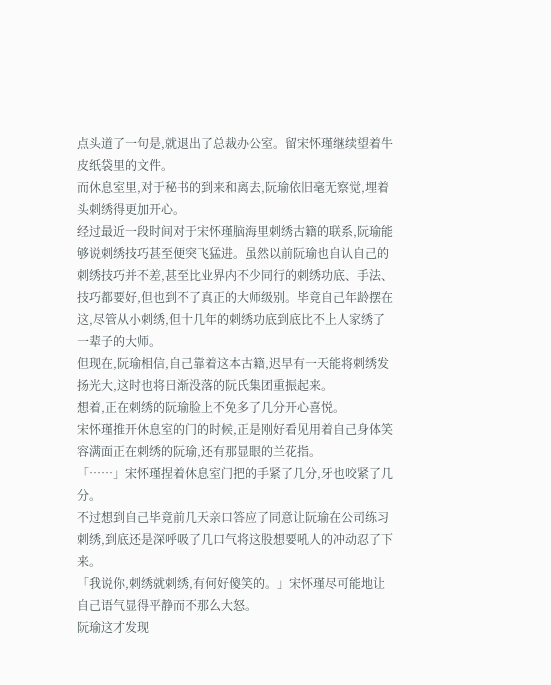点头道了一句是,就退出了总裁办公室。留宋怀瑾继续望着牛皮纸袋里的文件。
而休息室里,对于秘书的到来和离去,阮瑜依旧毫无察觉,埋着头刺绣得更加开心。
经过最近一段时间对于宋怀瑾脑海里刺绣古籍的联系,阮瑜能够说刺绣技巧甚至便突飞猛进。虽然以前阮瑜也自认自己的刺绣技巧并不差,甚至比业界内不少同行的刺绣功底、手法、技巧都要好,但也到不了真正的大师级别。毕竟自己年龄摆在这,尽管从小刺绣,但十几年的刺绣功底到底比不上人家绣了一辈子的大师。
但现在,阮瑜相信,自己靠着这本古籍,迟早有一天能将刺绣发扬光大,这时也将日渐没落的阮氏集团重振起来。
想着,正在刺绣的阮瑜脸上不免多了几分开心喜悦。
宋怀瑾推开休息室的门的时候,正是刚好看见用着自己身体笑容满面正在刺绣的阮瑜,还有那显眼的兰花指。
「……」宋怀瑾捏着休息室门把的手紧了几分,牙也咬紧了几分。
不过想到自己毕竟前几天亲口答应了同意让阮瑜在公司练习刺绣,到底还是深呼吸了几口气将这股想要吼人的冲动忍了下来。
「我说你,刺绣就刺绣,有何好傻笑的。」宋怀瑾尽可能地让自己语气显得平静而不那么大怒。
阮瑜这才发现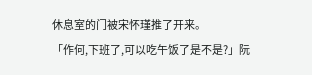休息室的门被宋怀瑾推了开来。
「作何,下班了,可以吃午饭了是不是?」阮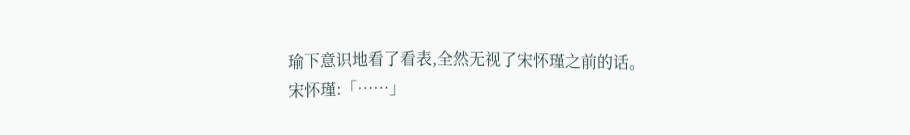瑜下意识地看了看表,全然无视了宋怀瑾之前的话。
宋怀瑾:「……」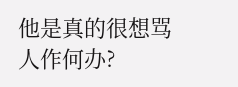他是真的很想骂人作何办?